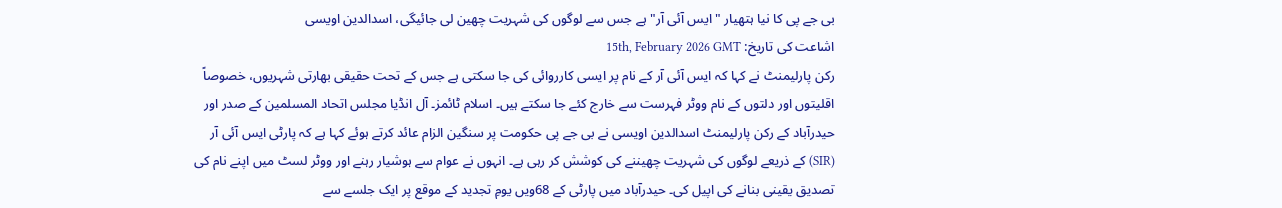بی جے پی کا نیا ہتھیار "ایس آئی آر" ہے جس سے لوگوں کی شہریت چھین لی جائیگی، اسدالدین اویسی
اشاعت کی تاریخ: 15th, February 2026 GMT
رکن پارلیمنٹ نے کہا کہ ایس آئی آر کے نام پر ایسی کارروائی کی جا سکتی ہے جس کے تحت حقیقی بھارتی شہریوں، خصوصاً اقلیتوں اور دلتوں کے نام ووٹر فہرست سے خارج کئے جا سکتے ہیں۔ اسلام ٹائمز۔ آل انڈیا مجلس اتحاد المسلمین کے صدر اور حیدرآباد کے رکن پارلیمنٹ اسدالدین اویسی نے بی جے پی حکومت پر سنگین الزام عائد کرتے ہوئے کہا ہے کہ پارٹی ایس آئی آر (SIR) کے ذریعے لوگوں کی شہریت چھیننے کی کوشش کر رہی ہے۔ انہوں نے عوام سے ہوشیار رہنے اور ووٹر لسٹ میں اپنے نام کی تصدیق یقینی بنانے کی اپیل کی۔ حیدرآباد میں پارٹی کے 68ویں یومِ تجدید کے موقع پر ایک جلسے سے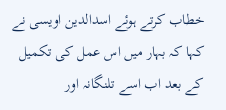خطاب کرتے ہوئے اسدالدین اویسی نے کہا کہ بہار میں اس عمل کی تکمیل کے بعد اب اسے تلنگانہ اور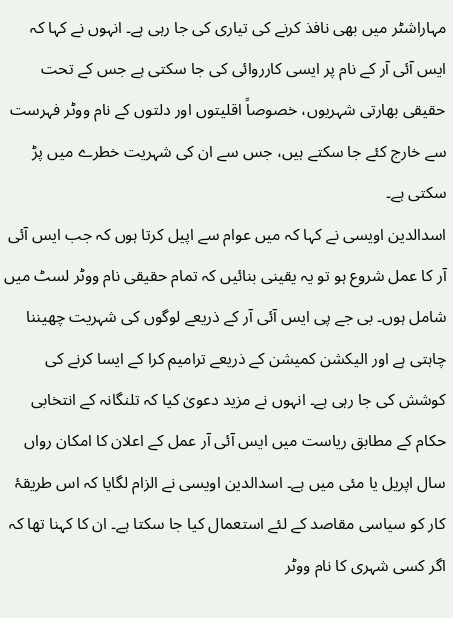مہاراشٹر میں بھی نافذ کرنے کی تیاری کی جا رہی ہے۔ انہوں نے کہا کہ ایس آئی آر کے نام پر ایسی کارروائی کی جا سکتی ہے جس کے تحت حقیقی بھارتی شہریوں، خصوصاً اقلیتوں اور دلتوں کے نام ووٹر فہرست سے خارج کئے جا سکتے ہیں، جس سے ان کی شہریت خطرے میں پڑ سکتی ہے۔
اسدالدین اویسی نے کہا کہ میں عوام سے اپیل کرتا ہوں کہ جب ایس آئی آر کا عمل شروع ہو تو یہ یقینی بنائیں کہ تمام حقیقی نام ووٹر لسٹ میں شامل ہوں۔ بی جے پی ایس آئی آر کے ذریعے لوگوں کی شہریت چھیننا چاہتی ہے اور الیکشن کمیشن کے ذریعے ترامیم کرا کے ایسا کرنے کی کوشش کی جا رہی ہے۔ انہوں نے مزید دعویٰ کیا کہ تلنگانہ کے انتخابی حکام کے مطابق ریاست میں ایس آئی آر عمل کے اعلان کا امکان رواں سال اپریل یا مئی میں ہے۔ اسدالدین اویسی نے الزام لگایا کہ اس طریقۂ کار کو سیاسی مقاصد کے لئے استعمال کیا جا سکتا ہے۔ ان کا کہنا تھا کہ اگر کسی شہری کا نام ووٹر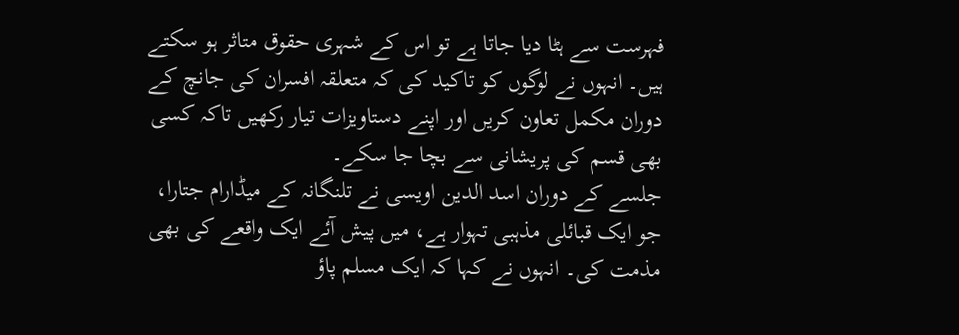فہرست سے ہٹا دیا جاتا ہے تو اس کے شہری حقوق متاثر ہو سکتے ہیں۔ انہوں نے لوگوں کو تاکید کی کہ متعلقہ افسران کی جانچ کے دوران مکمل تعاون کریں اور اپنے دستاویزات تیار رکھیں تاکہ کسی بھی قسم کی پریشانی سے بچا جا سکے۔
جلسے کے دوران اسد الدین اویسی نے تلنگانہ کے میڈارام جتارا، جو ایک قبائلی مذہبی تہوار ہے، میں پیش آئے ایک واقعے کی بھی مذمت کی۔ انہوں نے کہا کہ ایک مسلم پاؤ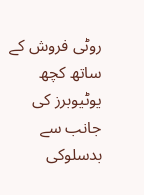روٹی فروش کے ساتھ کچھ یوٹیوبرز کی جانب سے بدسلوکی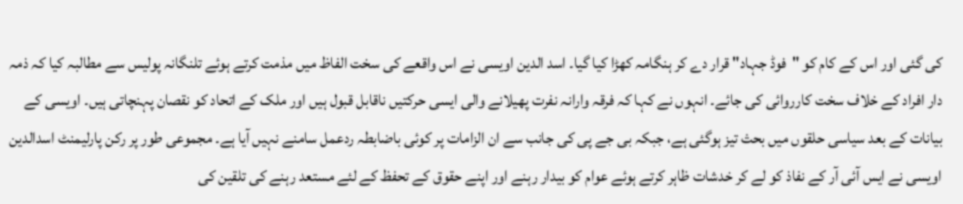کی گئی اور اس کے کام کو "فوڈ جہاد" قرار دے کر ہنگامہ کھڑا کیا گیا۔ اسد الدین اویسی نے اس واقعے کی سخت الفاظ میں مذمت کرتے ہوئے تلنگانہ پولیس سے مطالبہ کیا کہ ذمہ دار افراد کے خلاف سخت کارروائی کی جائے۔ انہوں نے کہا کہ فرقہ وارانہ نفرت پھیلانے والی ایسی حرکتیں ناقابل قبول ہیں اور ملک کے اتحاد کو نقصان پہنچاتی ہیں۔ اویسی کے بیانات کے بعد سیاسی حلقوں میں بحث تیز ہوگئی ہے، جبکہ بی جے پی کی جانب سے ان الزامات پر کوئی باضابطہ ردعمل سامنے نہیں آیا ہے۔ مجموعی طور پر رکن پارلیمنٹ اسدالدین اویسی نے ایس آئی آر کے نفاذ کو لے کر خدشات ظاہر کرتے ہوئے عوام کو بیدار رہنے اور اپنے حقوق کے تحفظ کے لئے مستعد رہنے کی تلقین کی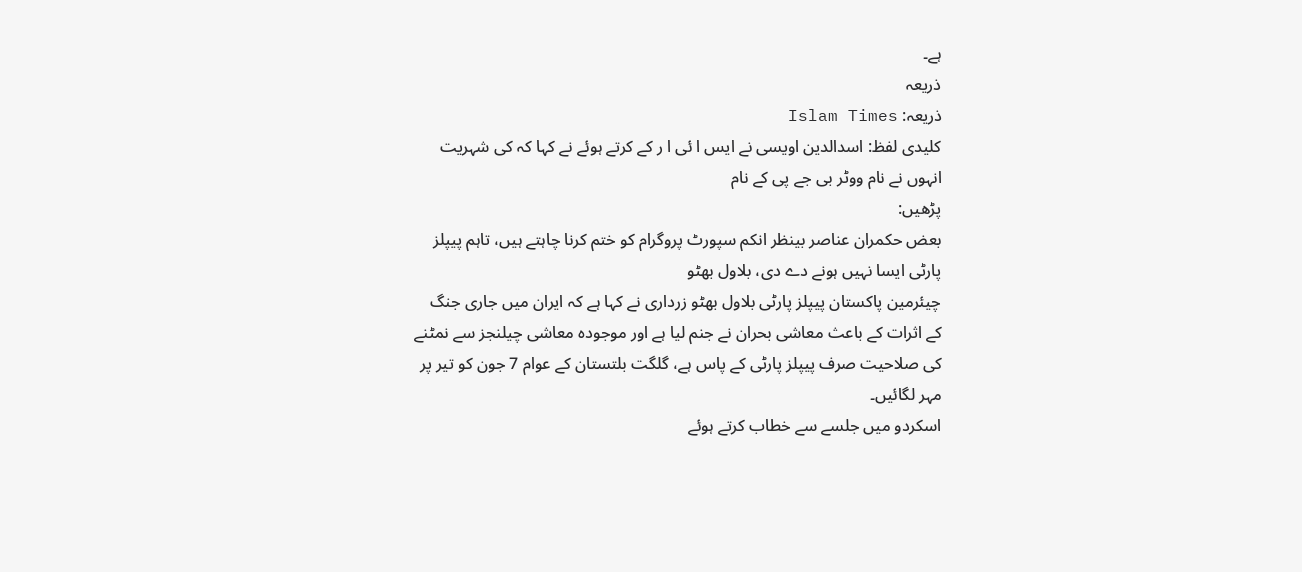ہے۔
ذریعہ
ذریعہ: Islam Times
کلیدی لفظ: اسدالدین اویسی نے ایس ا ئی ا ر کے کرتے ہوئے نے کہا کہ کی شہریت انہوں نے نام ووٹر بی جے پی کے نام
پڑھیں:
بعض حکمران عناصر بینظر انکم سپورٹ پروگرام کو ختم کرنا چاہتے ہیں، تاہم پیپلز پارٹی ایسا نہیں ہونے دے دی، بلاول بھٹو
چیئرمین پاکستان پیپلز پارٹی بلاول بھٹو زرداری نے کہا ہے کہ ایران میں جاری جنگ کے اثرات کے باعث معاشی بحران نے جنم لیا ہے اور موجودہ معاشی چیلنجز سے نمٹنے کی صلاحیت صرف پیپلز پارٹی کے پاس ہے، گلگت بلتستان کے عوام 7 جون کو تیر پر مہر لگائیں۔
اسکردو میں جلسے سے خطاب کرتے ہوئے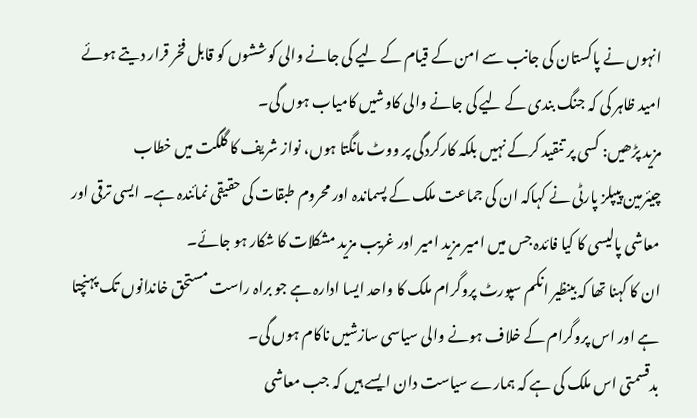انہوں نے پاکستان کی جانب سے امن کے قیام کے لیے کی جانے والی کوششوں کو قابل فخر قرار دیتے ہوئے امید ظاہر کی کہ جنگ بندی کے لیے کی جانے والی کاوشیں کامیاب ہوں گی۔
مزید پڑھیں: کسی پر تنقید کرکے نہیں بلکہ کارکردگی پر ووٹ مانگتا ہوں، نواز شریف کا گلگت میں خطاب
چیئرمین پیپلز پارٹی نے کہاکہ ان کی جماعت ملک کے پسماندہ اور محروم طبقات کی حقیقی نمائندہ ہے۔ ایسی ترقی اور معاشی پالیسی کا کیا فائدہ جس میں امیر مزید امیر اور غریب مزید مشکلات کا شکار ہو جائے۔
ان کا کہنا تھا کہ بینظیر انکم سپورٹ پروگرام ملک کا واحد ایسا ادارہ ہے جو براہ راست مستحق خاندانوں تک پہنچتا ہے اور اس پروگرام کے خلاف ہونے والی سیاسی سازشیں ناکام ہوں گی۔
بدقسمتی اس ملک کی ہے کہ ہمارے سیاست دان ایسے ہیں کہ جب معاشی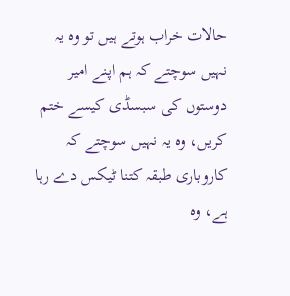حالات خراب ہوتے ہیں تو وہ یہ نہیں سوچتے کہ ہم اپنے امیر دوستوں کی سبسڈی کیسے ختم کریں، وہ یہ نہیں سوچتے کہ کاروباری طبقہ کتنا ٹیکس دے رہا ہے، وہ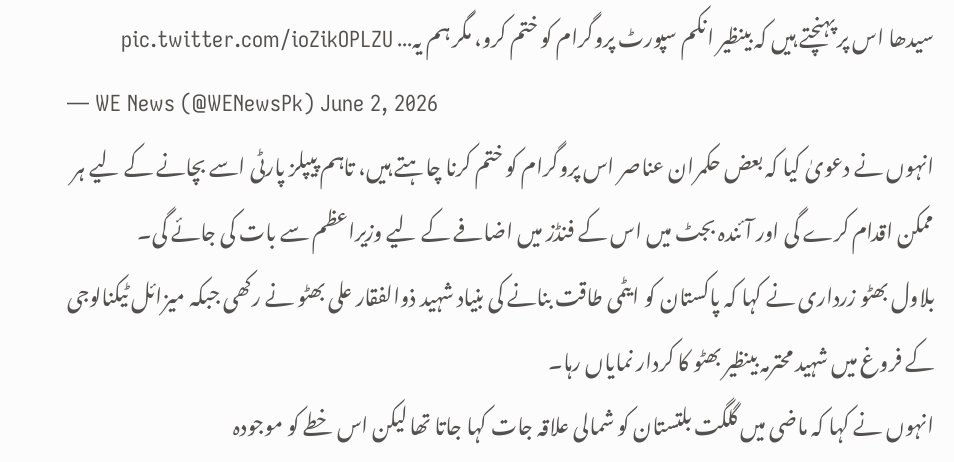سیدھا اس پر پہنچتے ہیں کہ بینظیر انکم سپورٹ پروگرام کو ختم کرو، مگر ہم یہ… pic.twitter.com/ioZikOPLZU
— WE News (@WENewsPk) June 2, 2026
انہوں نے دعویٰ کیا کہ بعض حکمران عناصر اس پروگرام کو ختم کرنا چاہتے ہیں، تاہم پیپلز پارٹی اسے بچانے کے لیے ہر ممکن اقدام کرے گی اور آئندہ بجٹ میں اس کے فنڈز میں اضافے کے لیے وزیراعظم سے بات کی جائے گی۔
بلاول بھٹو زرداری نے کہا کہ پاکستان کو ایٹمی طاقت بنانے کی بنیاد شہید ذوالفقار علی بھٹو نے رکھی جبکہ میزائل ٹیکنالوجی کے فروغ میں شہید محترمہ بینظیر بھٹو کا کردار نمایاں رہا۔
انہوں نے کہا کہ ماضی میں گلگت بلتستان کو شمالی علاقہ جات کہا جاتا تھا لیکن اس خطے کو موجودہ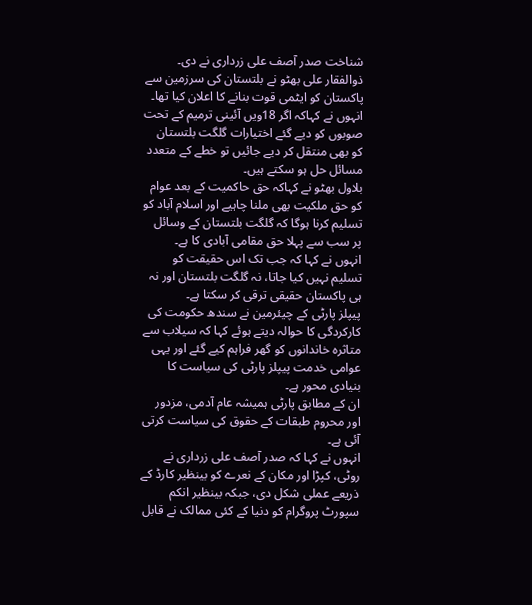شناخت صدر آصف علی زرداری نے دی۔ ذوالفقار علی بھٹو نے بلتستان کی سرزمین سے پاکستان کو ایٹمی قوت بنانے کا اعلان کیا تھا۔
انہوں نے کہاکہ اگر 18ویں آئینی ترمیم کے تحت صوبوں کو دیے گئے اختیارات گلگت بلتستان کو بھی منتقل کر دیے جائیں تو خطے کے متعدد مسائل حل ہو سکتے ہیں۔
بلاول بھٹو نے کہاکہ حق حاکمیت کے بعد عوام کو حق ملکیت بھی ملنا چاہیے اور اسلام آباد کو تسلیم کرنا ہوگا کہ گلگت بلتستان کے وسائل پر سب سے پہلا حق مقامی آبادی کا ہے۔
انہوں نے کہا کہ جب تک اس حقیقت کو تسلیم نہیں کیا جاتا، نہ گلگت بلتستان اور نہ ہی پاکستان حقیقی ترقی کر سکتا ہے۔
پیپلز پارٹی کے چیئرمین نے سندھ حکومت کی کارکردگی کا حوالہ دیتے ہوئے کہا کہ سیلاب سے متاثرہ خاندانوں کو گھر فراہم کیے گئے اور یہی عوامی خدمت پیپلز پارٹی کی سیاست کا بنیادی محور ہے۔
ان کے مطابق پارٹی ہمیشہ عام آدمی، مزدور اور محروم طبقات کے حقوق کی سیاست کرتی آئی ہے۔
انہوں نے کہا کہ صدر آصف علی زرداری نے روٹی، کپڑا اور مکان کے نعرے کو بینظیر کارڈ کے ذریعے عملی شکل دی، جبکہ بینظیر انکم سپورٹ پروگرام کو دنیا کے کئی ممالک نے قابل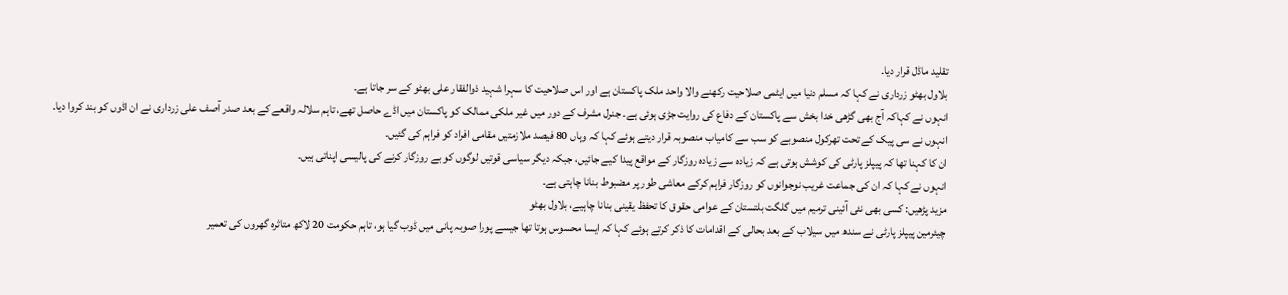تقلید ماڈل قرار دیا۔
بلاول بھٹو زرداری نے کہا کہ مسلم دنیا میں ایٹمی صلاحیت رکھنے والا واحد ملک پاکستان ہے اور اس صلاحیت کا سہرا شہید ذوالفقار علی بھٹو کے سر جاتا ہے۔
انہوں نے کہاکہ آج بھی گڑھی خدا بخش سے پاکستان کے دفاع کی روایت جڑی ہوئی ہے۔ جنرل مشرف کے دور میں غیر ملکی ممالک کو پاکستان میں اڈے حاصل تھے، تاہم سلالہ واقعے کے بعد صدر آصف علی زرداری نے ان اڈوں کو بند کروا دیا۔
انہوں نے سی پیک کے تحت تھرکول منصوبے کو سب سے کامیاب منصوبہ قرار دیتے ہوئے کہا کہ وہاں 80 فیصد ملازمتیں مقامی افراد کو فراہم کی گئیں۔
ان کا کہنا تھا کہ پیپلز پارٹی کی کوشش ہوتی ہے کہ زیادہ سے زیادہ روزگار کے مواقع پیدا کیے جائیں، جبکہ دیگر سیاسی قوتیں لوگوں کو بے روزگار کرنے کی پالیسی اپناتی ہیں۔
انہوں نے کہا کہ ان کی جماعت غریب نوجوانوں کو روزگار فراہم کرکے معاشی طور پر مضبوط بنانا چاہتی ہے۔
مزید پڑھیں: کسی بھی نئی آئینی ترمیم میں گلگت بلتستان کے عوامی حقوق کا تحفظ یقینی بنانا چاہیے، بلاول بھٹو
چیئرمین پیپلز پارٹی نے سندھ میں سیلاب کے بعد بحالی کے اقدامات کا ذکر کرتے ہوئے کہا کہ ایسا محسوس ہوتا تھا جیسے پورا صوبہ پانی میں ڈوب گیا ہو، تاہم حکومت 20 لاکھ متاثرہ گھروں کی تعمیر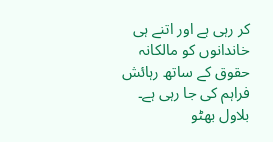کر رہی ہے اور اتنے ہی خاندانوں کو مالکانہ حقوق کے ساتھ رہائش فراہم کی جا رہی ہے۔
بلاول بھٹو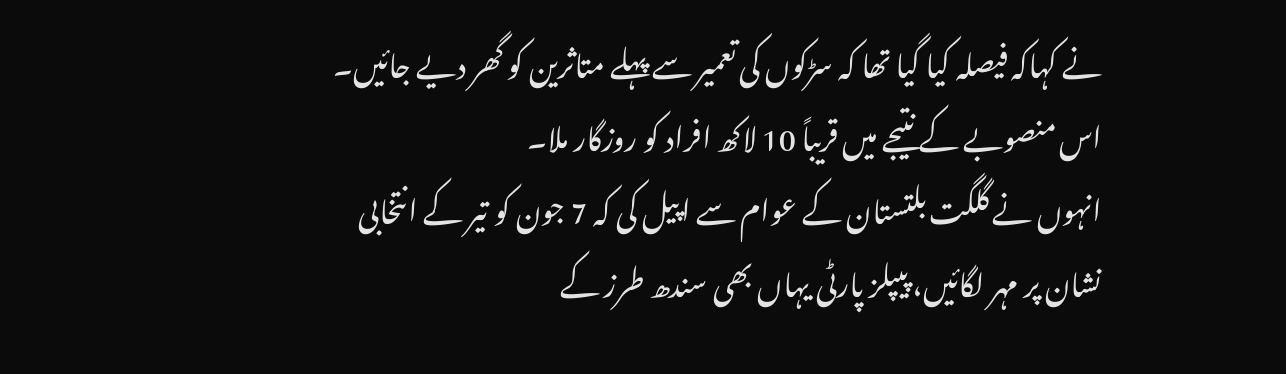نے کہاکہ فیصلہ کیا گیا تھا کہ سڑکوں کی تعمیر سے پہلے متاثرین کو گھر دیے جائیں۔ اس منصوبے کے نتیجے میں قریباً 10 لاکھ افراد کو روزگار ملا۔
انہوں نے گلگت بلتستان کے عوام سے اپیل کی کہ 7 جون کو تیر کے انتخابی نشان پر مہر لگائیں، پیپلز پارٹی یہاں بھی سندھ طرز کے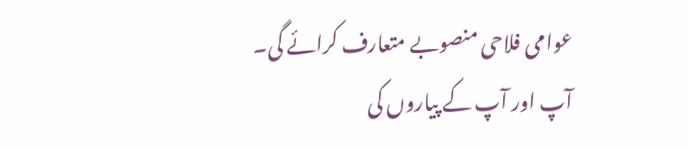عوامی فلاحی منصوبے متعارف کرائے گی۔
آپ اور آپ کے پیاروں کی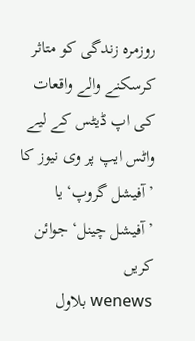روزمرہ زندگی کو متاثر کرسکنے والے واقعات کی اپ ڈیٹس کے لیے واٹس ایپ پر وی نیوز کا ’آفیشل گروپ‘ یا ’آفیشل چینل‘ جوائن کریں
wenews بلاول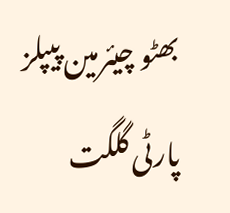بھٹو چیئرمین پیپلز پارٹی گلگت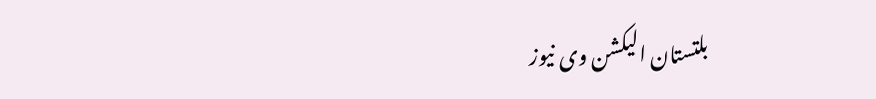بلتستان الیکشن وی نیوز